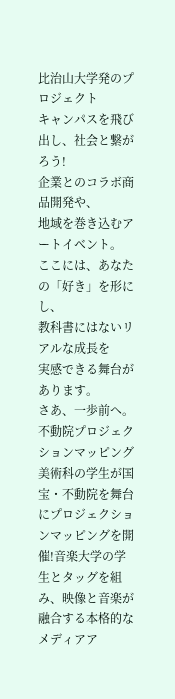比治山大学発のプロジェクト
キャンパスを飛び出し、社会と繋がろう!
企業とのコラボ商品開発や、
地域を巻き込むアートイベント。
ここには、あなたの「好き」を形にし、
教科書にはないリアルな成長を
実感できる舞台があります。
さあ、一歩前へ。
不動院プロジェクションマッピング
美術科の学生が国宝・不動院を舞台にプロジェクションマッピングを開催!音楽大学の学生とタッグを組み、映像と音楽が融合する本格的なメディアア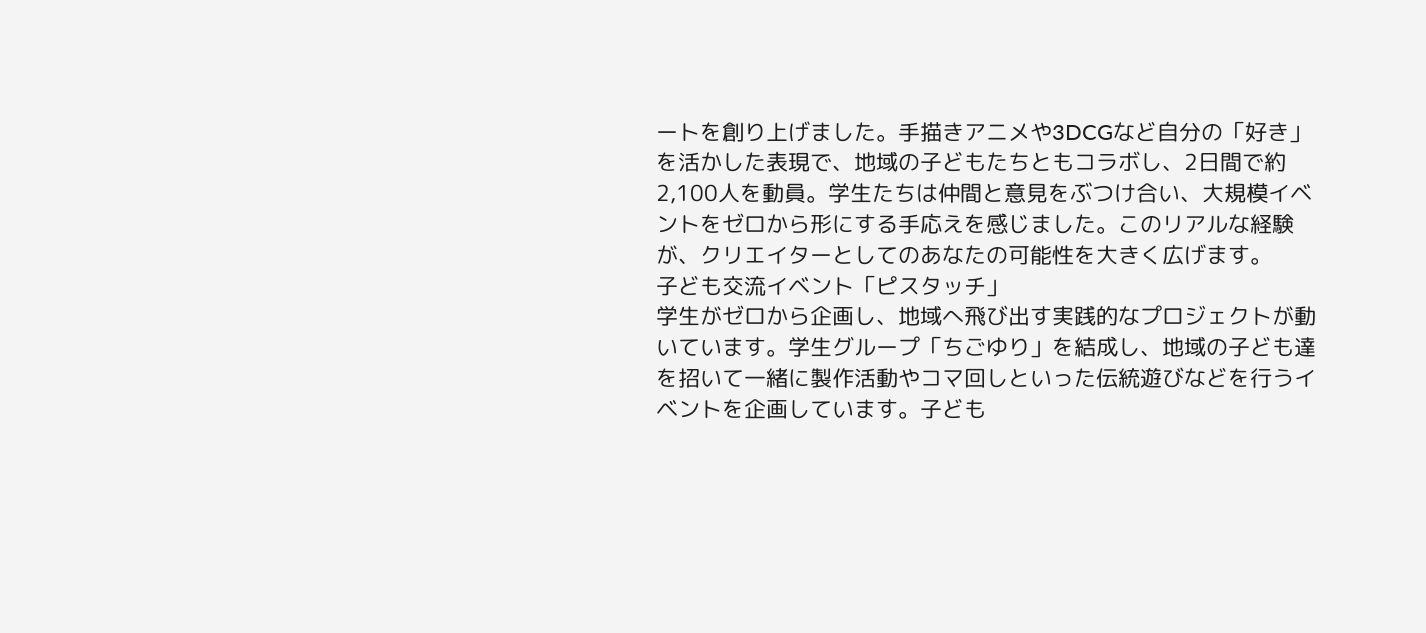ートを創り上げました。手描きアニメや3DCGなど自分の「好き」を活かした表現で、地域の子どもたちともコラボし、2日間で約2,100人を動員。学生たちは仲間と意見をぶつけ合い、大規模イベントをゼロから形にする手応えを感じました。このリアルな経験が、クリエイターとしてのあなたの可能性を大きく広げます。
子ども交流イベント「ピスタッチ」
学生がゼロから企画し、地域へ飛び出す実践的なプロジェクトが動いています。学生グループ「ちごゆり」を結成し、地域の子ども達を招いて一緒に製作活動やコマ回しといった伝統遊びなどを行うイベントを企画しています。子ども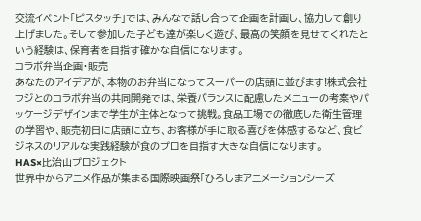交流イベント「ピスタッチ」では、みんなで話し合って企画を計画し、協力して創り上げました。そして参加した子ども達が楽しく遊び、最高の笑顔を見せてくれたという経験は、保育者を目指す確かな自信になります。
コラボ弁当企画・販売
あなたのアイデアが、本物のお弁当になってスーパーの店頭に並びます!株式会社フジとのコラボ弁当の共同開発では、栄養バランスに配慮したメニューの考案やパッケージデザインまで学生が主体となって挑戦。食品工場での徹底した衛生管理の学習や、販売初日に店頭に立ち、お客様が手に取る喜びを体感するなど、食ビジネスのリアルな実践経験が食のプロを目指す大きな自信になります。
HAS×比治山プロジェクト
世界中からアニメ作品が集まる国際映画祭「ひろしまアニメーションシーズ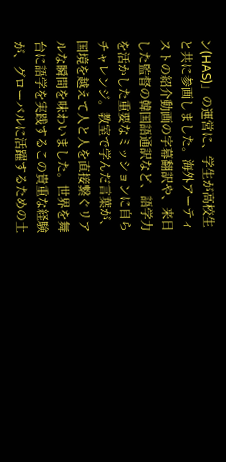ン(HAS)」の運営に、学生が高校生と共に参画しました。海外アーティストの紹介動画の字幕翻訳や、来日した監督の韓国語通訳など、語学力を活かした重要なミッションに自らチャレンジ。教室で学んだ言葉が、国境を越えて人と人を直接繋ぐリアルな瞬間を味わいました。世界を舞台に語学を実践するこの貴重な経験が、グローバルに活躍するための土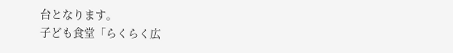台となります。
子ども食堂「らくらく広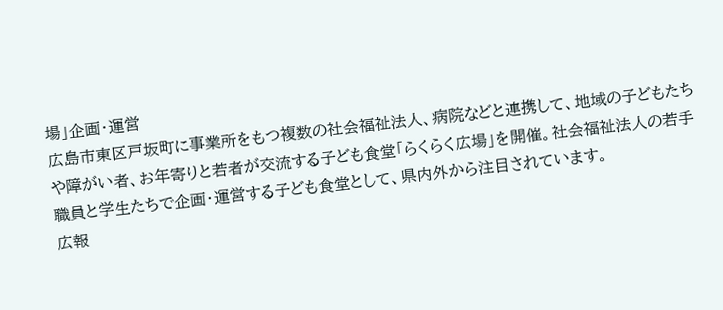場」企画・運営
広島市東区戸坂町に事業所をもつ複数の社会福祉法人、病院などと連携して、地域の子どもたちや障がい者、お年寄りと若者が交流する子ども食堂「らくらく広場」を開催。社会福祉法人の若手職員と学生たちで企画・運営する子ども食堂として、県内外から注目されています。
広報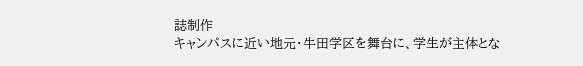誌制作
キャンパスに近い地元・牛田学区を舞台に、学生が主体とな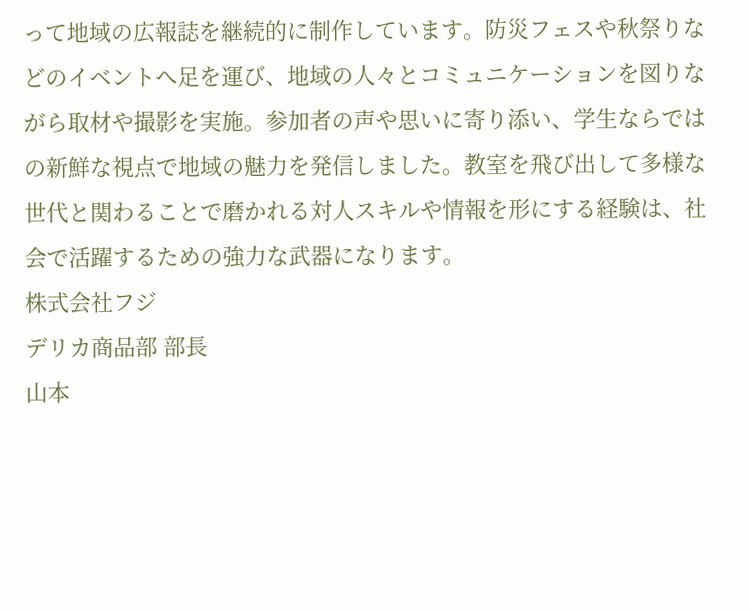って地域の広報誌を継続的に制作しています。防災フェスや秋祭りなどのイベントへ足を運び、地域の人々とコミュニケーションを図りながら取材や撮影を実施。参加者の声や思いに寄り添い、学生ならではの新鮮な視点で地域の魅力を発信しました。教室を飛び出して多様な世代と関わることで磨かれる対人スキルや情報を形にする経験は、社会で活躍するための強力な武器になります。
株式会社フジ
デリカ商品部 部長
山本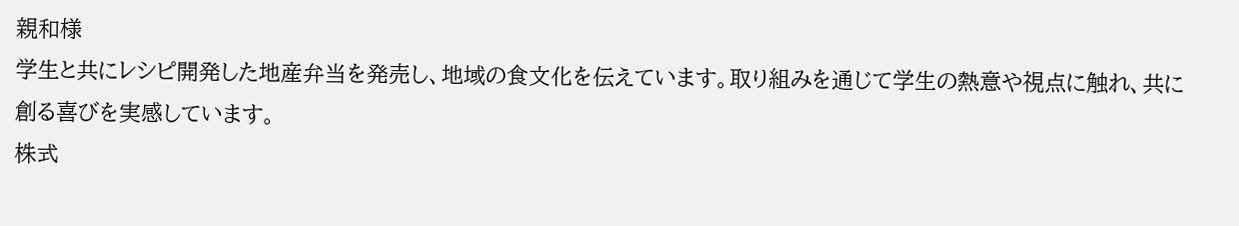親和様
学生と共にレシピ開発した地産弁当を発売し、地域の食文化を伝えています。取り組みを通じて学生の熱意や視点に触れ、共に創る喜びを実感しています。
株式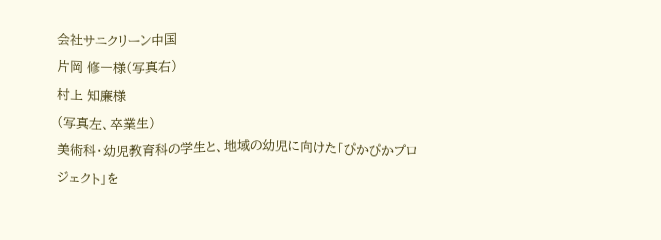会社サニクリーン中国
片岡 修一様(写真右)
村上 知廉様
(写真左、卒業生)
美術科・幼児教育科の学生と、地域の幼児に向けた「ぴかぴかプロジェクト」を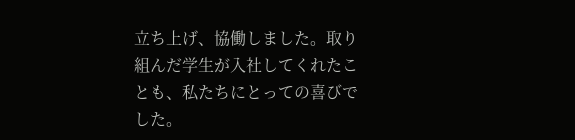立ち上げ、協働しました。取り組んだ学生が入社してくれたことも、私たちにとっての喜びでした。